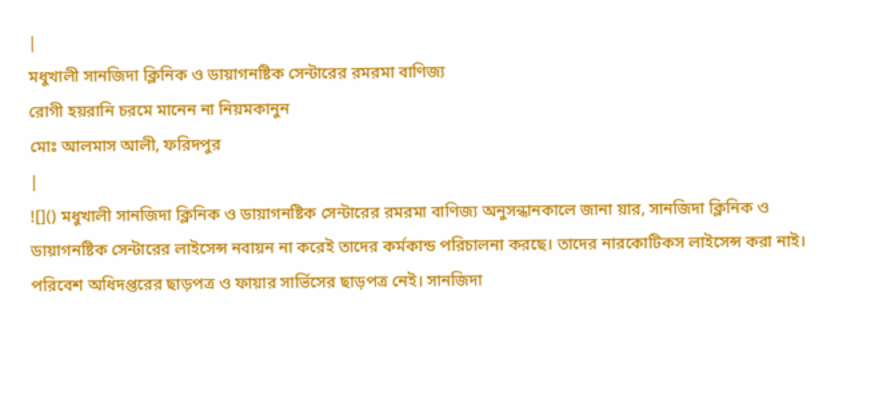|
মধুখালী সানজিদা ক্লিনিক ও ডায়াগনষ্টিক সেন্টারের রমরমা বাণিজ্য
রোগী হয়রানি চরমে মানেন না নিয়মকানুন
মোঃ আলমাস আলী, ফরিদপুর
|
![]() মধুখালী সানজিদা ক্লিনিক ও ডায়াগনষ্টিক সেন্টারের রমরমা বাণিজ্য অনুসন্ধানকালে জানা য়ার, সানজিদা ক্লিনিক ও ডায়াগনষ্টিক সেন্টারের লাইসেন্স নবায়ন না করেই তাদের কর্মকান্ড পরিচালনা করছে। তাদের নারকোটিকস লাইসেন্স করা নাই। পরিবেশ অধিদপ্তরের ছাড়পত্র ও ফায়ার সার্ভিসের ছাড়পত্র নেই। সানজিদা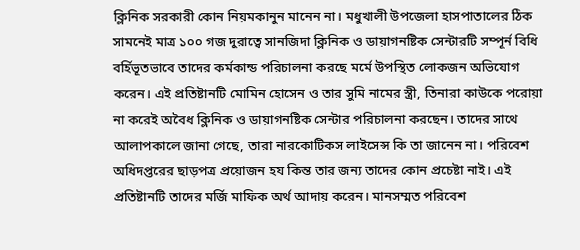ক্লিনিক সরকারী কোন নিয়মকানুন মানেন না। মধুখালী উপজেলা হাসপাতালের ঠিক সামনেই মাত্র ১০০ গজ দুরাত্বে সানজিদা ক্লিনিক ও ডায়াগনষ্টিক সেন্টারটি সম্পূর্ন বিধি বর্হিভূতভাবে তাদের কর্মকান্ড পরিচালনা করছে মর্মে উপস্থিত লোকজন অভিযোগ করেন। এই প্রতিষ্টানটি মোমিন হোসেন ও তার সুমি নামের স্ত্রী, তিনারা কাউকে পরোয়া না করেই অবৈধ ক্লিনিক ও ডায়াগনষ্টিক সেন্টার পরিচালনা করছেন। তাদের সাথে আলাপকালে জানা গেছে, তারা নারকোটিকস লাইসেন্স কি তা জানেন না। পরিবেশ অধিদপ্তরের ছাড়পত্র প্রয়োজন হয কিন্ত তার জন্য তাদের কোন প্রচেষ্টা নাই। এই প্রতিষ্টানটি তাদের মর্জি মাফিক অর্থ আদায় করেন। মানসম্মত পরিবেশ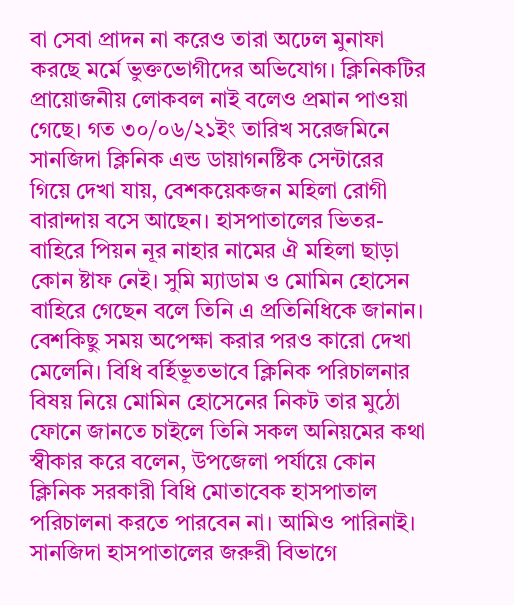বা সেবা প্রাদন না করেও তারা অঢেল মুনাফা করছে মর্মে ভুক্তভোগীদের অভিযোগ। ক্লিনিকটির প্রায়োজনীয় লোকবল নাই বলেও প্রমান পাওয়া গেছে। গত ৩০/০৬/২১ইং তারিখ সরেজমিনে সানজিদা ক্লিনিক এন্ড ডায়াগনষ্টিক সেন্টারের গিয়ে দেখা যায়, বেশকয়েকজন মহিলা রোগী বারান্দায় বসে আছেন। হাসপাতালের ভিতর-বাহিরে পিয়ন নূর নাহার নামের ঐ মহিলা ছাড়া কোন ষ্টাফ নেই। সুমি ম্যাডাম ও মোমিন হোসেন বাহিরে গেছেন বলে তিনি এ প্রতিনিধিকে জানান। বেশকিছু সময় অপেক্ষা করার পরও কারো দেখা মেলেনি। বিধি বর্হিভূতভাবে ক্লিনিক পরিচালনার বিষয় নিয়ে মোমিন হোসেনের নিকট তার মুঠো ফোনে জানতে চাইলে তিনি সকল অনিয়মের কথা স্বীকার করে বলেন, উপজেলা পর্যায়ে কোন ক্লিনিক সরকারী বিধি মোতাবেক হাসপাতাল পরিচালনা করতে পারবেন না। আমিও পারিনাই। সানজিদা হাসপাতালের জরুরী বিভাগে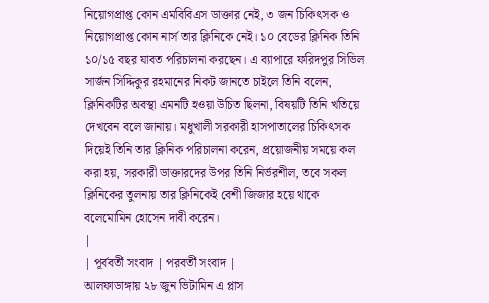নিয়োগপ্রাপ্ত কোন এমবিবিএস ডাক্তার নেই, ৩ জন চিকিৎসক ও নিয়োগপ্রাপ্ত কোন নার্স তার ক্লিনিকে নেই। ১০ বেডের ক্লিনিক তিনি ১০/১৫ বছর যাবত পরিচালনা করছেন। এ ব্যাপারে ফরিদপুর সিভিল সার্জন সিদ্দিকুর রহমানের নিকট জানতে চাইলে তিনি বলেন, ক্লিনিকটির অবস্থা এমনটি হওয়া উচিত ছিলনা, বিষয়টি তিনি খতিয়ে দেখবেন বলে জানায়। মধুখালী সরকারী হাসপাতালের চিকিৎসক দিয়েই তিনি তার ক্লিনিক পরিচালনা করেন, প্রয়োজনীয় সময়ে কল করা হয়, সরকারী ডাক্তারদের উপর তিনি নির্ভরশীল, তবে সকল ক্লিনিকের তুলনায় তার ক্লিনিকেই বেশী জিজার হয়ে থাকে বলেমোমিন হোসেন দাবী করেন।
|
| পূর্ববর্তী সংবাদ | পরবর্তী সংবাদ |
আলফাডাঙ্গায় ২৮ জুন ভিটামিন এ প্লাস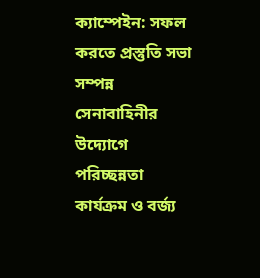ক্যাম্পেইন: সফল করতে প্রস্তুতি সভা সম্পন্ন
সেনাবাহিনীর উদ্যোগে পরিচ্ছন্নতা কার্যক্রম ও বর্জ্য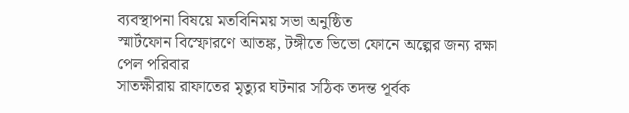ব্যবস্থাপনা বিষয়ে মতবিনিময় সভা অনুষ্ঠিত
স্মার্টফোন বিস্ফোরণে আতঙ্ক, টঙ্গীতে ভিভো ফোনে অল্পের জন্য রক্ষা পেল পরিবার
সাতক্ষীরায় রাফাতের মৃত্যুর ঘটনার সঠিক তদন্ত পূর্বক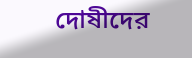দোষীদের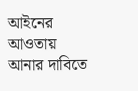আইনের আওতায় আনার দাবিতে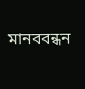মানববন্ধন